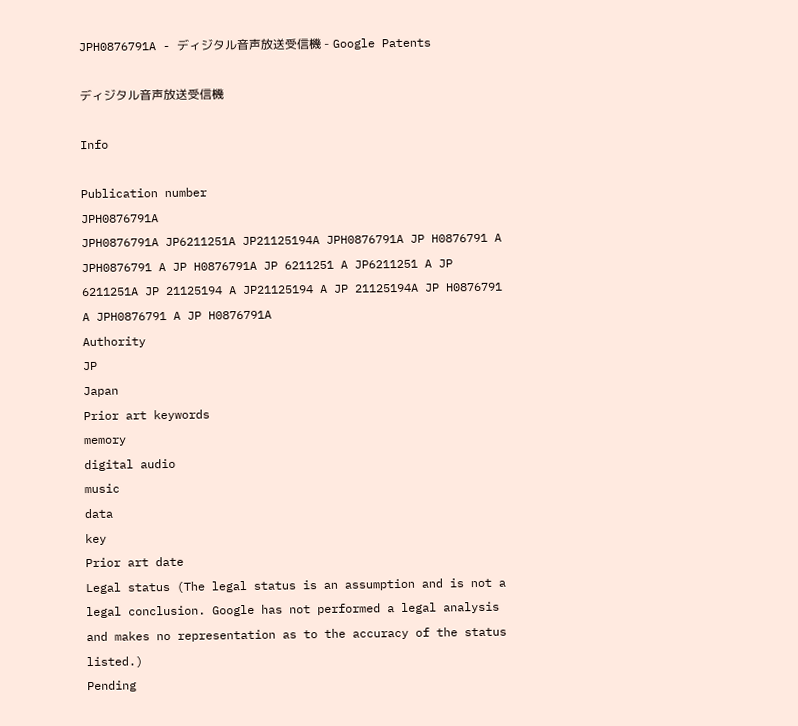JPH0876791A - ディジタル音声放送受信機 - Google Patents

ディジタル音声放送受信機

Info

Publication number
JPH0876791A
JPH0876791A JP6211251A JP21125194A JPH0876791A JP H0876791 A JPH0876791 A JP H0876791A JP 6211251 A JP6211251 A JP 6211251A JP 21125194 A JP21125194 A JP 21125194A JP H0876791 A JPH0876791 A JP H0876791A
Authority
JP
Japan
Prior art keywords
memory
digital audio
music
data
key
Prior art date
Legal status (The legal status is an assumption and is not a legal conclusion. Google has not performed a legal analysis and makes no representation as to the accuracy of the status listed.)
Pending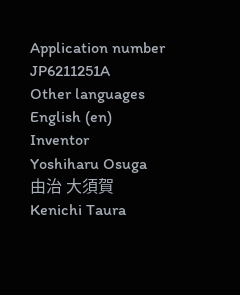Application number
JP6211251A
Other languages
English (en)
Inventor
Yoshiharu Osuga
由治 大須賀
Kenichi Taura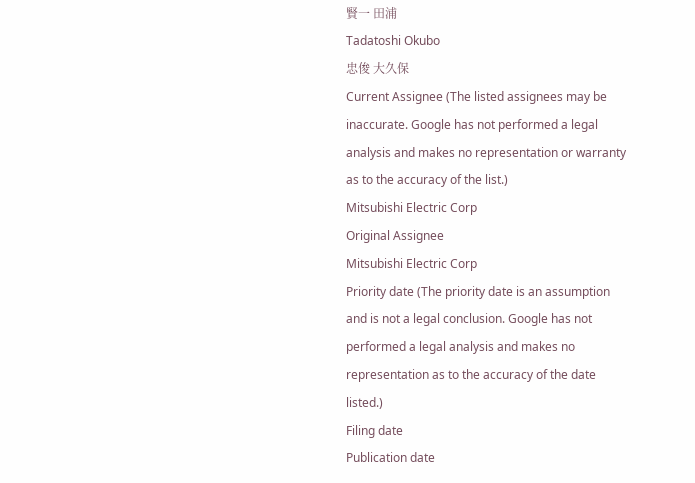賢一 田浦
Tadatoshi Okubo
忠俊 大久保
Current Assignee (The listed assignees may be inaccurate. Google has not performed a legal analysis and makes no representation or warranty as to the accuracy of the list.)
Mitsubishi Electric Corp
Original Assignee
Mitsubishi Electric Corp
Priority date (The priority date is an assumption and is not a legal conclusion. Google has not performed a legal analysis and makes no representation as to the accuracy of the date listed.)
Filing date
Publication date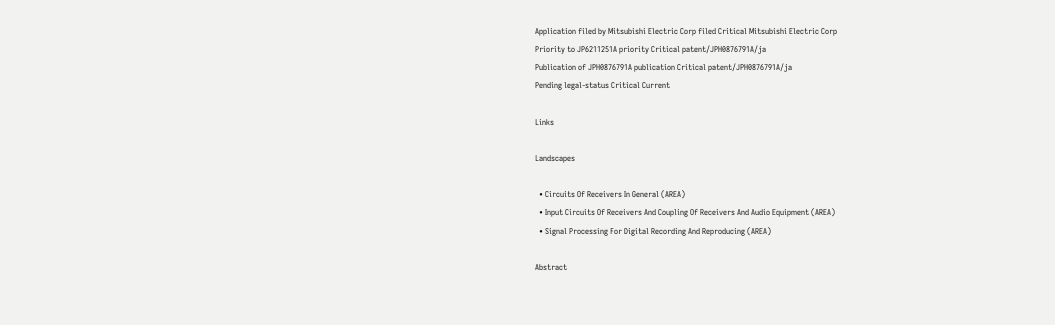Application filed by Mitsubishi Electric Corp filed Critical Mitsubishi Electric Corp
Priority to JP6211251A priority Critical patent/JPH0876791A/ja
Publication of JPH0876791A publication Critical patent/JPH0876791A/ja
Pending legal-status Critical Current

Links

Landscapes

  • Circuits Of Receivers In General (AREA)
  • Input Circuits Of Receivers And Coupling Of Receivers And Audio Equipment (AREA)
  • Signal Processing For Digital Recording And Reproducing (AREA)

Abstract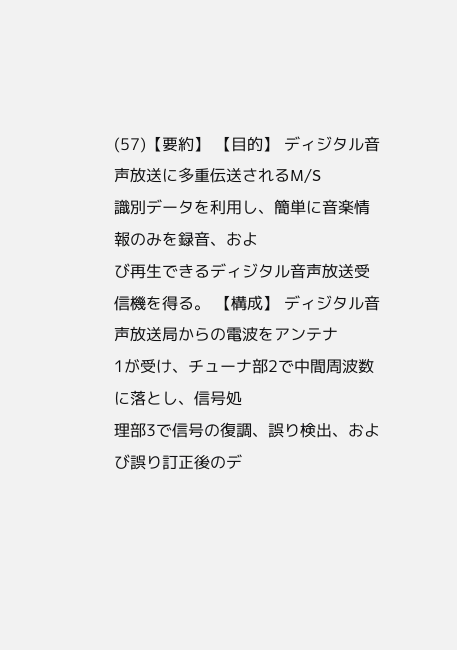(57)【要約】 【目的】 ディジタル音声放送に多重伝送されるM/S
識別データを利用し、簡単に音楽情報のみを録音、およ
び再生できるディジタル音声放送受信機を得る。 【構成】 ディジタル音声放送局からの電波をアンテナ
1が受け、チューナ部2で中間周波数に落とし、信号処
理部3で信号の復調、誤り検出、および誤り訂正後のデ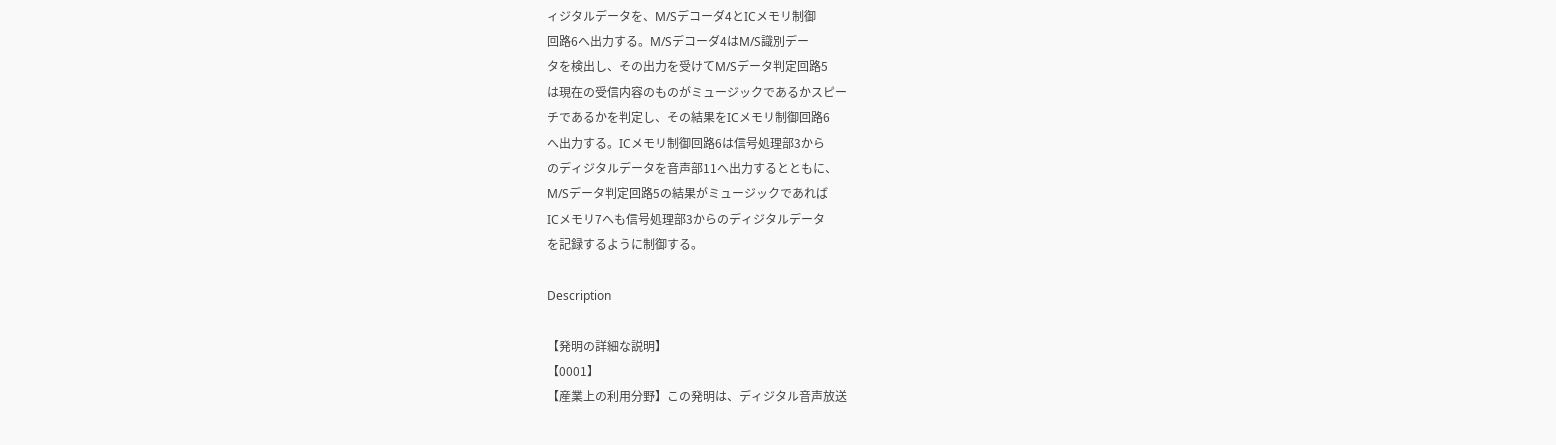ィジタルデータを、M/Sデコーダ4とICメモリ制御
回路6へ出力する。M/Sデコーダ4はM/S識別デー
タを検出し、その出力を受けてM/Sデータ判定回路5
は現在の受信内容のものがミュージックであるかスピー
チであるかを判定し、その結果をICメモリ制御回路6
へ出力する。ICメモリ制御回路6は信号処理部3から
のディジタルデータを音声部11へ出力するとともに、
M/Sデータ判定回路5の結果がミュージックであれば
ICメモリ7へも信号処理部3からのディジタルデータ
を記録するように制御する。

Description

【発明の詳細な説明】
【0001】
【産業上の利用分野】この発明は、ディジタル音声放送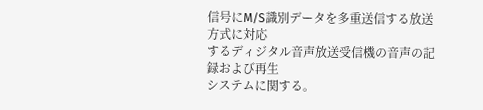信号にM/S識別データを多重送信する放送方式に対応
するディジタル音声放送受信機の音声の記録および再生
システムに関する。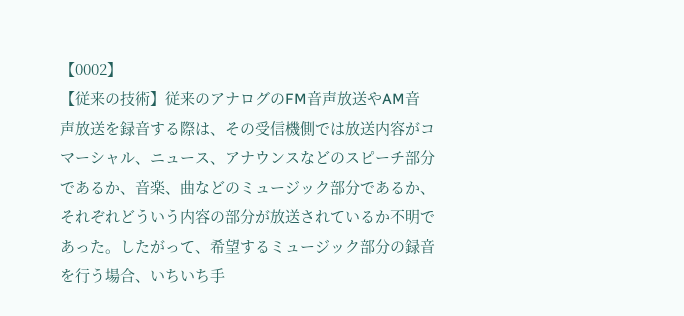【0002】
【従来の技術】従来のアナログのFM音声放送やAM音
声放送を録音する際は、その受信機側では放送内容がコ
マーシャル、ニュース、アナウンスなどのスピーチ部分
であるか、音楽、曲などのミュージック部分であるか、
それぞれどういう内容の部分が放送されているか不明で
あった。したがって、希望するミュージック部分の録音
を行う場合、いちいち手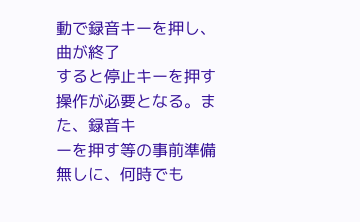動で録音キーを押し、曲が終了
すると停止キーを押す操作が必要となる。また、録音キ
ーを押す等の事前準備無しに、何時でも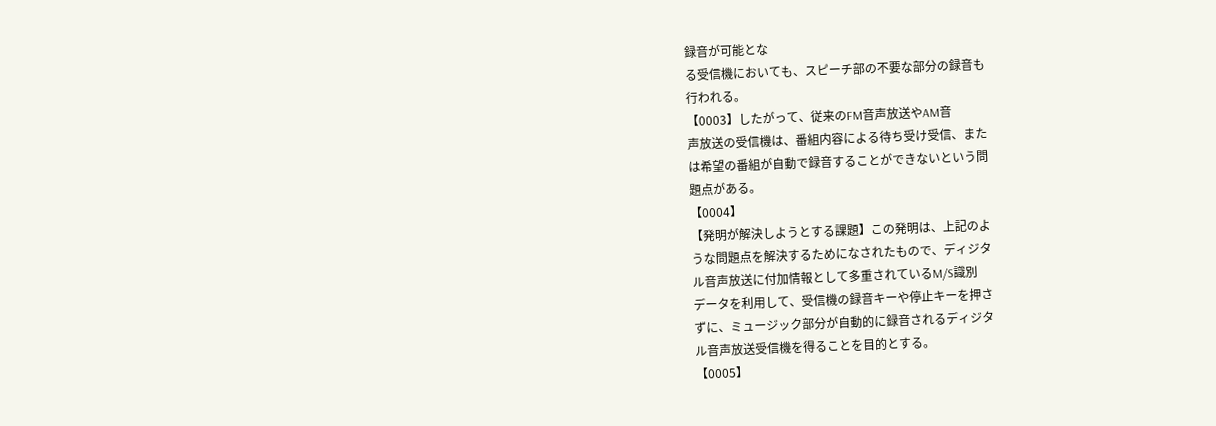録音が可能とな
る受信機においても、スピーチ部の不要な部分の録音も
行われる。
【0003】したがって、従来のFM音声放送やAM音
声放送の受信機は、番組内容による待ち受け受信、また
は希望の番組が自動で録音することができないという問
題点がある。
【0004】
【発明が解決しようとする課題】この発明は、上記のよ
うな問題点を解決するためになされたもので、ディジタ
ル音声放送に付加情報として多重されているM/S識別
データを利用して、受信機の録音キーや停止キーを押さ
ずに、ミュージック部分が自動的に録音されるディジタ
ル音声放送受信機を得ることを目的とする。
【0005】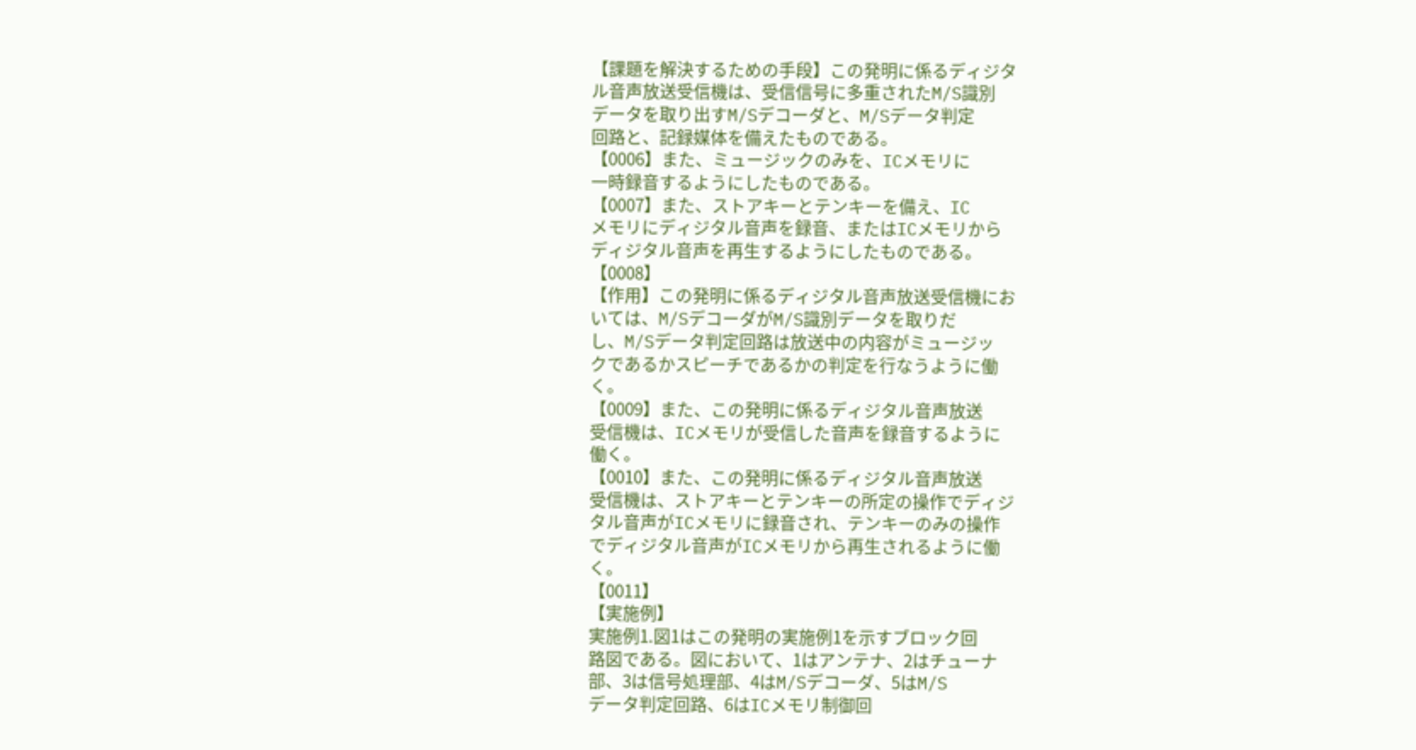【課題を解決するための手段】この発明に係るディジタ
ル音声放送受信機は、受信信号に多重されたM/S識別
データを取り出すM/Sデコーダと、M/Sデータ判定
回路と、記録媒体を備えたものである。
【0006】また、ミュージックのみを、ICメモリに
一時録音するようにしたものである。
【0007】また、ストアキーとテンキーを備え、IC
メモリにディジタル音声を録音、またはICメモリから
ディジタル音声を再生するようにしたものである。
【0008】
【作用】この発明に係るディジタル音声放送受信機にお
いては、M/SデコーダがM/S識別データを取りだ
し、M/Sデータ判定回路は放送中の内容がミュージッ
クであるかスピーチであるかの判定を行なうように働
く。
【0009】また、この発明に係るディジタル音声放送
受信機は、ICメモリが受信した音声を録音するように
働く。
【0010】また、この発明に係るディジタル音声放送
受信機は、ストアキーとテンキーの所定の操作でディジ
タル音声がICメモリに録音され、テンキーのみの操作
でディジタル音声がICメモリから再生されるように働
く。
【0011】
【実施例】
実施例1.図1はこの発明の実施例1を示すブロック回
路図である。図において、1はアンテナ、2はチューナ
部、3は信号処理部、4はM/Sデコーダ、5はM/S
データ判定回路、6はICメモリ制御回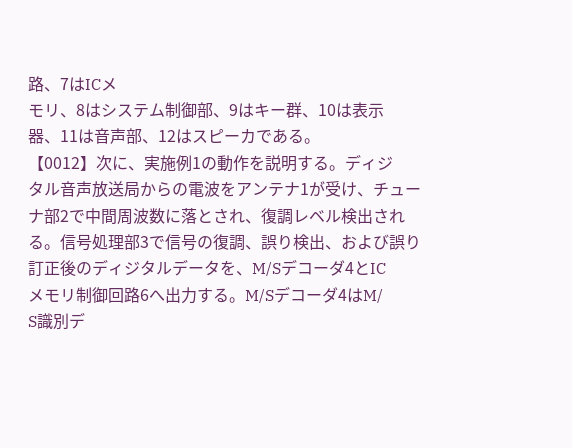路、7はICメ
モリ、8はシステム制御部、9はキー群、10は表示
器、11は音声部、12はスピーカである。
【0012】次に、実施例1の動作を説明する。ディジ
タル音声放送局からの電波をアンテナ1が受け、チュー
ナ部2で中間周波数に落とされ、復調レベル検出され
る。信号処理部3で信号の復調、誤り検出、および誤り
訂正後のディジタルデータを、M/Sデコーダ4とIC
メモリ制御回路6へ出力する。M/Sデコーダ4はM/
S識別デ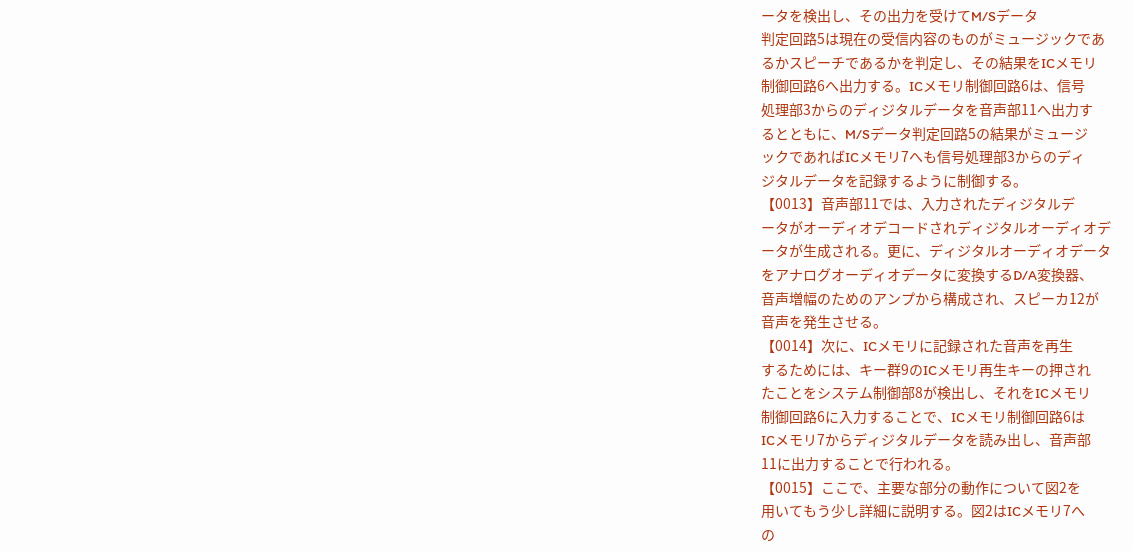ータを検出し、その出力を受けてM/Sデータ
判定回路5は現在の受信内容のものがミュージックであ
るかスピーチであるかを判定し、その結果をICメモリ
制御回路6へ出力する。ICメモリ制御回路6は、信号
処理部3からのディジタルデータを音声部11へ出力す
るとともに、M/Sデータ判定回路5の結果がミュージ
ックであればICメモリ7へも信号処理部3からのディ
ジタルデータを記録するように制御する。
【0013】音声部11では、入力されたディジタルデ
ータがオーディオデコードされディジタルオーディオデ
ータが生成される。更に、ディジタルオーディオデータ
をアナログオーディオデータに変換するD/A変換器、
音声増幅のためのアンプから構成され、スピーカ12が
音声を発生させる。
【0014】次に、ICメモリに記録された音声を再生
するためには、キー群9のICメモリ再生キーの押され
たことをシステム制御部8が検出し、それをICメモリ
制御回路6に入力することで、ICメモリ制御回路6は
ICメモリ7からディジタルデータを読み出し、音声部
11に出力することで行われる。
【0015】ここで、主要な部分の動作について図2を
用いてもう少し詳細に説明する。図2はICメモリ7へ
の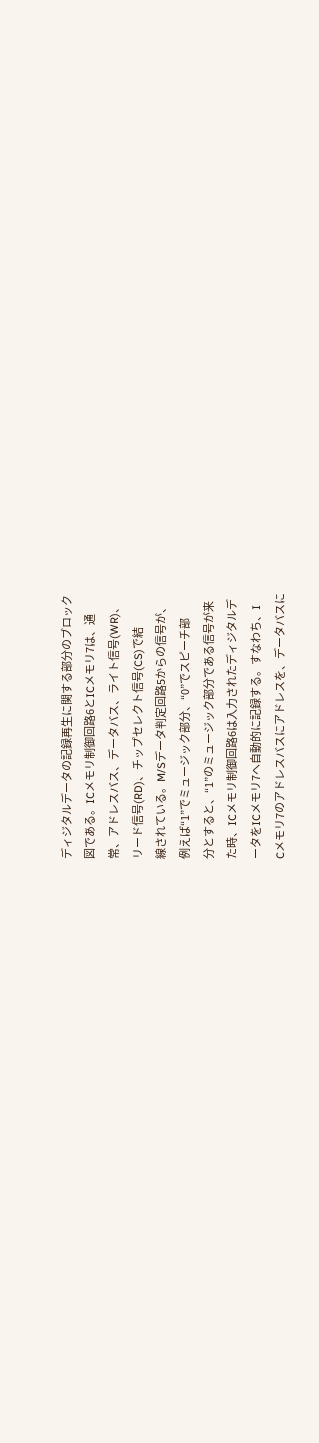ディジタルデータの記録再生に関する部分のブロック
図である。ICメモリ制御回路6とICメモリ7は、通
常、アドレスバス、データバス、ライト信号(WR)、
リード信号(RD)、チップセレクト信号(CS)で結
線されている。M/Sデータ判定回路5からの信号が、
例えば“1”でミュージック部分、“0”でスピーチ部
分とすると、“1”のミュージック部分である信号が来
た時、ICメモリ制御回路6は入力されたディジタルデ
ータをICメモリ7へ自動的に記録する。すなわち、I
Cメモリ7のアドレスバスにアドレスを、データバスに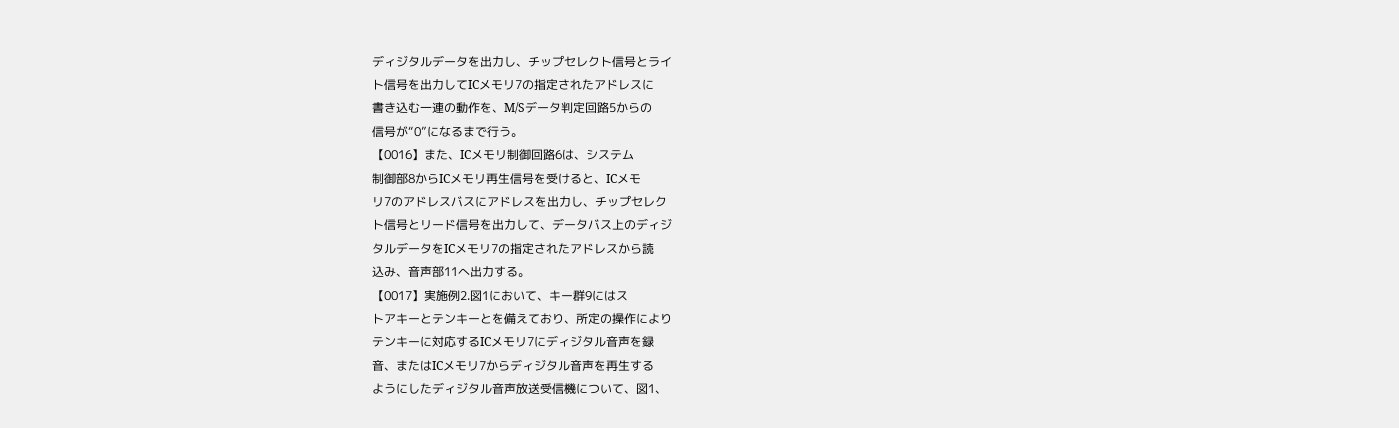ディジタルデータを出力し、チップセレクト信号とライ
ト信号を出力してICメモリ7の指定されたアドレスに
書き込む一連の動作を、M/Sデータ判定回路5からの
信号が“0”になるまで行う。
【0016】また、ICメモリ制御回路6は、システム
制御部8からICメモリ再生信号を受けると、ICメモ
リ7のアドレスバスにアドレスを出力し、チップセレク
ト信号とリード信号を出力して、データバス上のディジ
タルデータをICメモリ7の指定されたアドレスから読
込み、音声部11へ出力する。
【0017】実施例2.図1において、キー群9にはス
トアキーとテンキーとを備えており、所定の操作により
テンキーに対応するICメモリ7にディジタル音声を録
音、またはICメモリ7からディジタル音声を再生する
ようにしたディジタル音声放送受信機について、図1、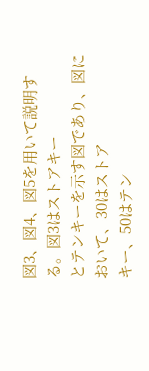図3、図4、図5を用いて説明する。図3はストアキー
とテンキーを示す図であり、図において、30はストア
キー、50はテン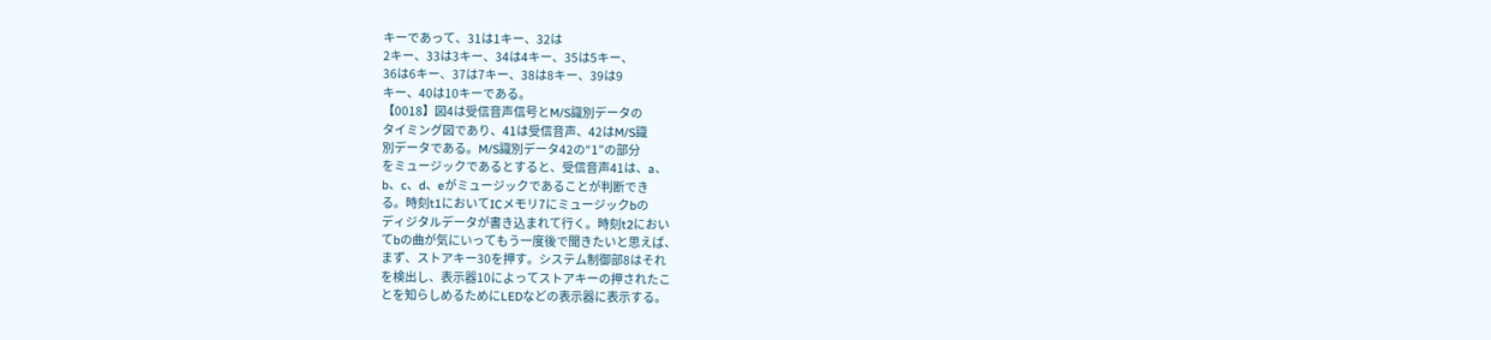キーであって、31は1キー、32は
2キー、33は3キー、34は4キー、35は5キー、
36は6キー、37は7キー、38は8キー、39は9
キー、40は10キーである。
【0018】図4は受信音声信号とM/S識別データの
タイミング図であり、41は受信音声、42はM/S識
別データである。M/S識別データ42の“1”の部分
をミュージックであるとすると、受信音声41は、a、
b、c、d、eがミュージックであることが判断でき
る。時刻t1においてICメモリ7にミュージックbの
ディジタルデータが書き込まれて行く。時刻t2におい
てbの曲が気にいってもう一度後で聞きたいと思えば、
まず、ストアキー30を押す。システム制御部8はそれ
を検出し、表示器10によってストアキーの押されたこ
とを知らしめるためにLEDなどの表示器に表示する。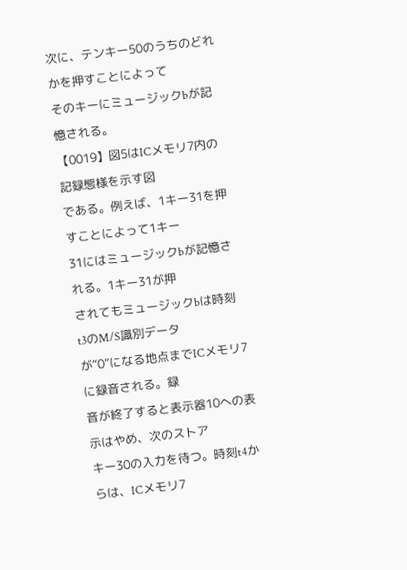次に、テンキー50のうちのどれかを押すことによって
そのキーにミュージックbが記憶される。
【0019】図5はICメモリ7内の記録態様を示す図
である。例えば、1キー31を押すことによって1キー
31にはミュージックbが記憶される。1キー31が押
されてもミュージックbは時刻t3のM/S識別データ
が“0”になる地点までICメモリ7に録音される。録
音が終了すると表示器10への表示はやめ、次のストア
キー30の入力を待つ。時刻t4からは、ICメモリ7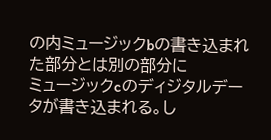の内ミュージックbの書き込まれた部分とは別の部分に
ミュージックcのディジタルデータが書き込まれる。し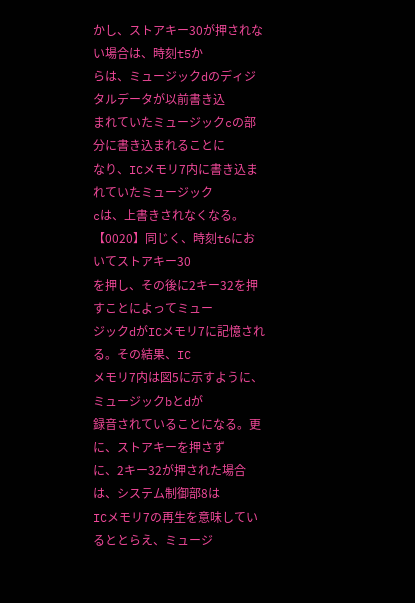かし、ストアキー30が押されない場合は、時刻t5か
らは、ミュージックdのディジタルデータが以前書き込
まれていたミュージックcの部分に書き込まれることに
なり、ICメモリ7内に書き込まれていたミュージック
cは、上書きされなくなる。
【0020】同じく、時刻t6においてストアキー30
を押し、その後に2キー32を押すことによってミュー
ジックdがICメモリ7に記憶される。その結果、IC
メモリ7内は図5に示すように、ミュージックbとdが
録音されていることになる。更に、ストアキーを押さず
に、2キー32が押された場合は、システム制御部8は
ICメモリ7の再生を意味しているととらえ、ミュージ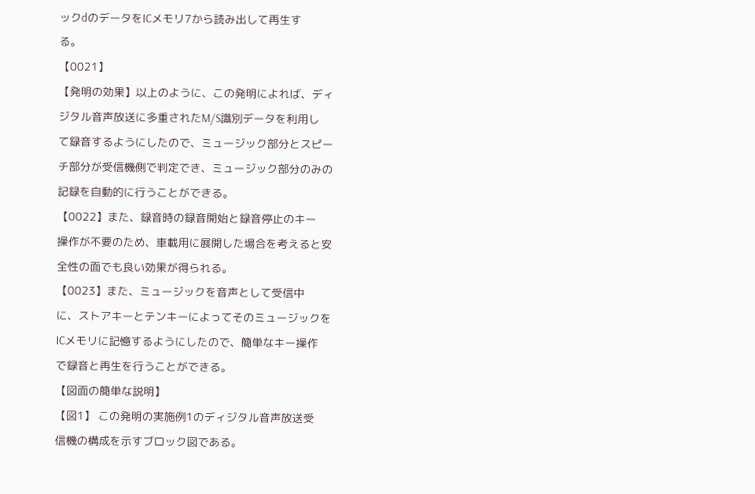ックdのデータをICメモリ7から読み出して再生す
る。
【0021】
【発明の効果】以上のように、この発明によれば、ディ
ジタル音声放送に多重されたM/S識別データを利用し
て録音するようにしたので、ミュージック部分とスピー
チ部分が受信機側で判定でき、ミュージック部分のみの
記録を自動的に行うことができる。
【0022】また、録音時の録音開始と録音停止のキー
操作が不要のため、車載用に展開した場合を考えると安
全性の面でも良い効果が得られる。
【0023】また、ミュージックを音声として受信中
に、ストアキーとテンキーによってそのミュージックを
ICメモリに記憶するようにしたので、簡単なキー操作
で録音と再生を行うことができる。
【図面の簡単な説明】
【図1】 この発明の実施例1のディジタル音声放送受
信機の構成を示すブロック図である。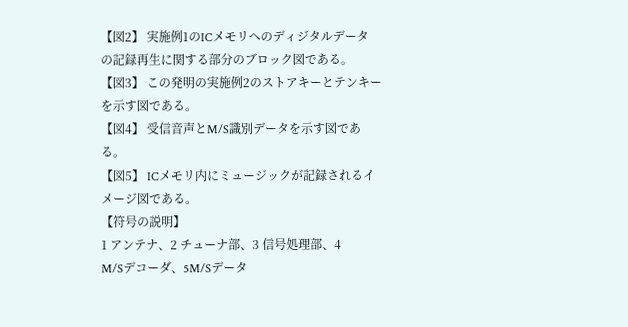【図2】 実施例1のICメモリへのディジタルデータ
の記録再生に関する部分のブロック図である。
【図3】 この発明の実施例2のストアキーとテンキー
を示す図である。
【図4】 受信音声とM/S識別データを示す図であ
る。
【図5】 ICメモリ内にミュージックが記録されるイ
メージ図である。
【符号の説明】
1 アンテナ、2 チューナ部、3 信号処理部、4
M/Sデコーダ、5M/Sデータ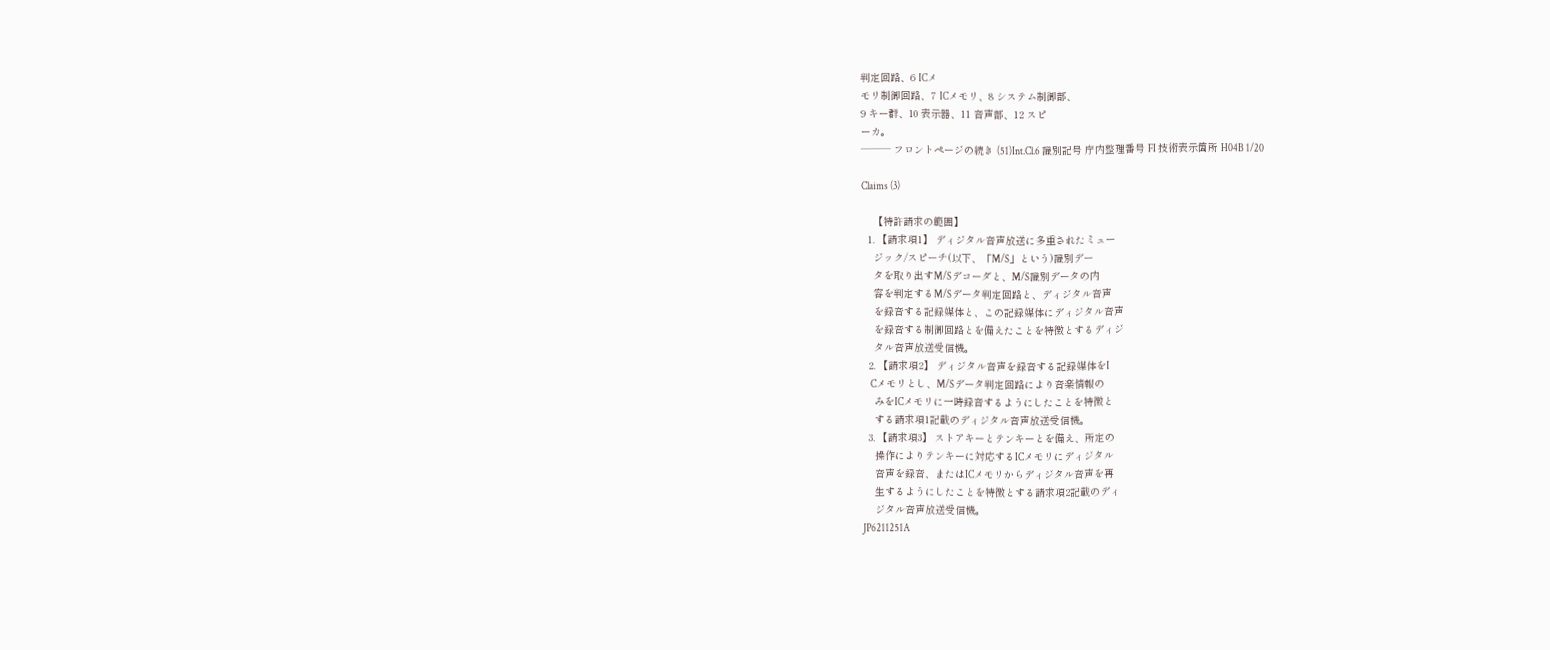判定回路、6 ICメ
モリ制御回路、7 ICメモリ、8 システム制御部、
9 キー群、10 表示器、11 音声部、12 スピ
ーカ。
─── フロントページの続き (51)Int.Cl.6 識別記号 庁内整理番号 FI 技術表示箇所 H04B 1/20

Claims (3)

    【特許請求の範囲】
  1. 【請求項1】 ディジタル音声放送に多重されたミュー
    ジック/スピーチ(以下、「M/S」という)識別デー
    タを取り出すM/Sデコーダと、M/S識別データの内
    容を判定するM/Sデータ判定回路と、ディジタル音声
    を録音する記録媒体と、この記録媒体にディジタル音声
    を録音する制御回路とを備えたことを特徴とするディジ
    タル音声放送受信機。
  2. 【請求項2】 ディジタル音声を録音する記録媒体をI
    Cメモリとし、M/Sデータ判定回路により音楽情報の
    みをICメモリに一時録音するようにしたことを特徴と
    する請求項1記載のディジタル音声放送受信機。
  3. 【請求項3】 ストアキーとテンキーとを備え、所定の
    操作によりテンキーに対応するICメモリにディジタル
    音声を録音、またはICメモリからディジタル音声を再
    生するようにしたことを特徴とする請求項2記載のディ
    ジタル音声放送受信機。
JP6211251A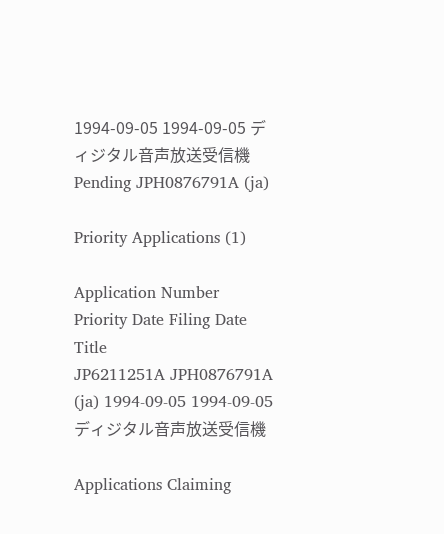1994-09-05 1994-09-05 ディジタル音声放送受信機 Pending JPH0876791A (ja)

Priority Applications (1)

Application Number Priority Date Filing Date Title
JP6211251A JPH0876791A (ja) 1994-09-05 1994-09-05 ディジタル音声放送受信機

Applications Claiming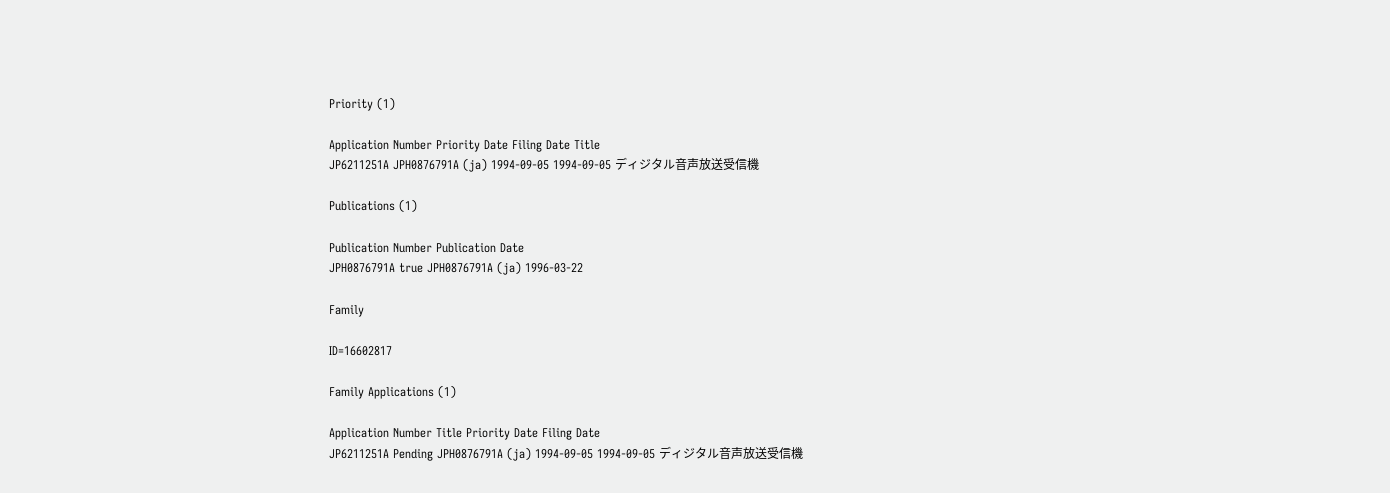Priority (1)

Application Number Priority Date Filing Date Title
JP6211251A JPH0876791A (ja) 1994-09-05 1994-09-05 ディジタル音声放送受信機

Publications (1)

Publication Number Publication Date
JPH0876791A true JPH0876791A (ja) 1996-03-22

Family

ID=16602817

Family Applications (1)

Application Number Title Priority Date Filing Date
JP6211251A Pending JPH0876791A (ja) 1994-09-05 1994-09-05 ディジタル音声放送受信機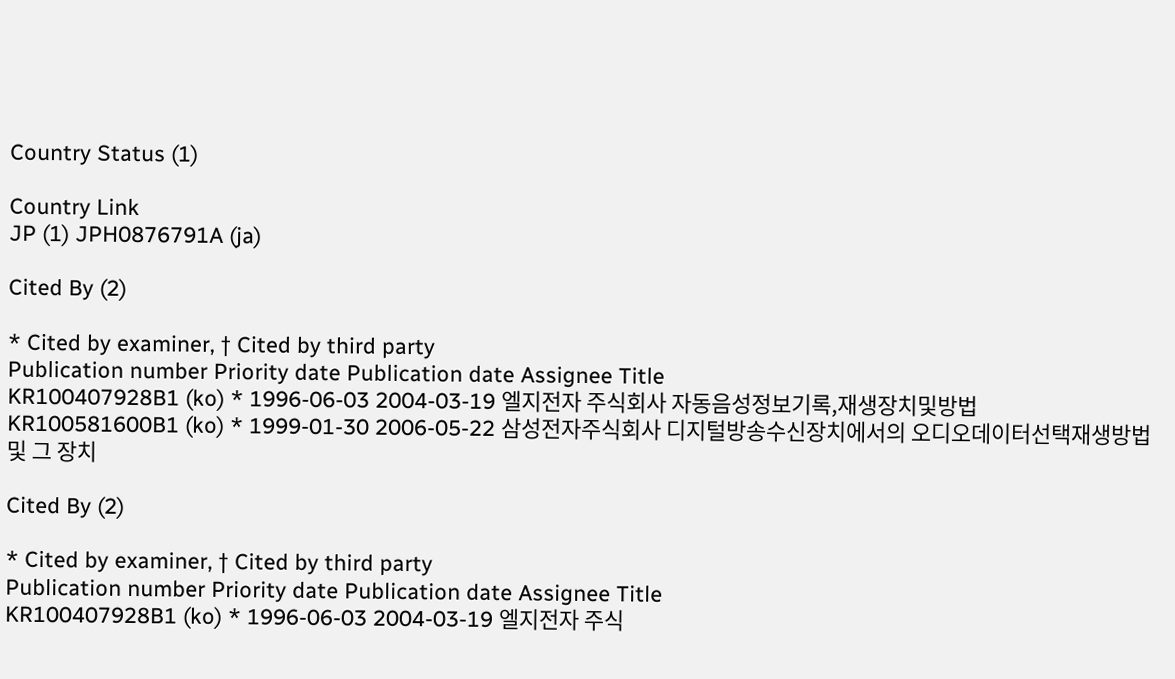Country Status (1)

Country Link
JP (1) JPH0876791A (ja)

Cited By (2)

* Cited by examiner, † Cited by third party
Publication number Priority date Publication date Assignee Title
KR100407928B1 (ko) * 1996-06-03 2004-03-19 엘지전자 주식회사 자동음성정보기록,재생장치및방법
KR100581600B1 (ko) * 1999-01-30 2006-05-22 삼성전자주식회사 디지털방송수신장치에서의 오디오데이터선택재생방법 및 그 장치

Cited By (2)

* Cited by examiner, † Cited by third party
Publication number Priority date Publication date Assignee Title
KR100407928B1 (ko) * 1996-06-03 2004-03-19 엘지전자 주식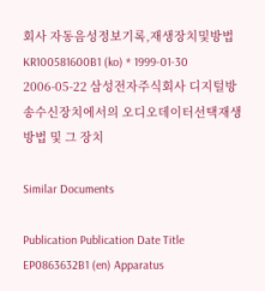회사 자동음성정보기록,재생장치및방법
KR100581600B1 (ko) * 1999-01-30 2006-05-22 삼성전자주식회사 디지털방송수신장치에서의 오디오데이터선택재생방법 및 그 장치

Similar Documents

Publication Publication Date Title
EP0863632B1 (en) Apparatus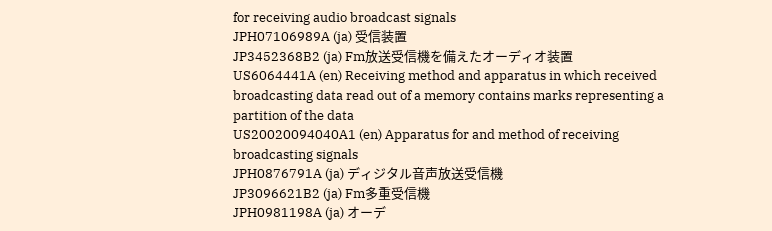for receiving audio broadcast signals
JPH07106989A (ja) 受信装置
JP3452368B2 (ja) Fm放送受信機を備えたオーディオ装置
US6064441A (en) Receiving method and apparatus in which received broadcasting data read out of a memory contains marks representing a partition of the data
US20020094040A1 (en) Apparatus for and method of receiving broadcasting signals
JPH0876791A (ja) ディジタル音声放送受信機
JP3096621B2 (ja) Fm多重受信機
JPH0981198A (ja) オーデ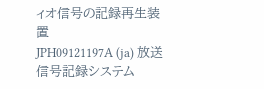ィオ信号の記録再生装置
JPH09121197A (ja) 放送信号記録システム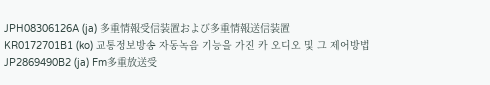JPH08306126A (ja) 多重情報受信装置および多重情報送信装置
KR0172701B1 (ko) 교통정보방송 자동녹음 기능을 가진 카 오디오 및 그 제어방법
JP2869490B2 (ja) Fm多重放送受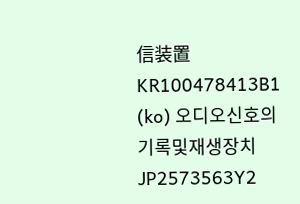信装置
KR100478413B1 (ko) 오디오신호의기록및재생장치
JP2573563Y2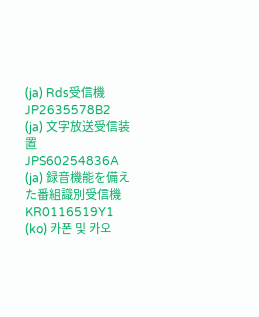(ja) Rds受信機
JP2635578B2 (ja) 文字放送受信装置
JPS60254836A (ja) 録音機能を備えた番組識別受信機
KR0116519Y1 (ko) 카폰 및 카오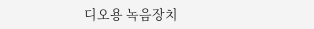디오용 녹음장치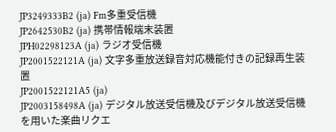JP3249333B2 (ja) Fm多重受信機
JP2642530B2 (ja) 携帯情報端末装置
JPH02298123A (ja) ラジオ受信機
JP2001522121A (ja) 文字多重放送録音対応機能付きの記録再生装置
JP2001522121A5 (ja)
JP2003158498A (ja) デジタル放送受信機及びデジタル放送受信機を用いた楽曲リクエ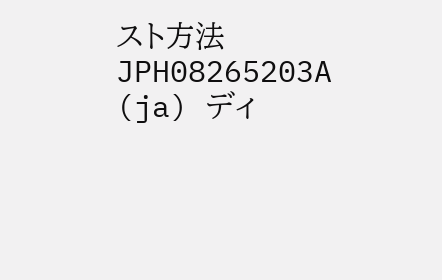スト方法
JPH08265203A (ja) ディ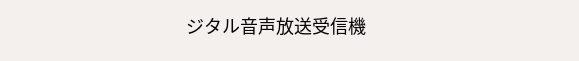ジタル音声放送受信機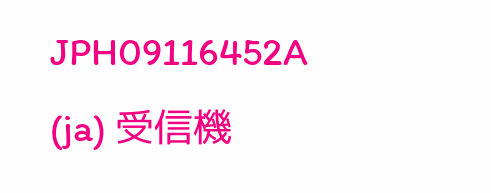JPH09116452A (ja) 受信機